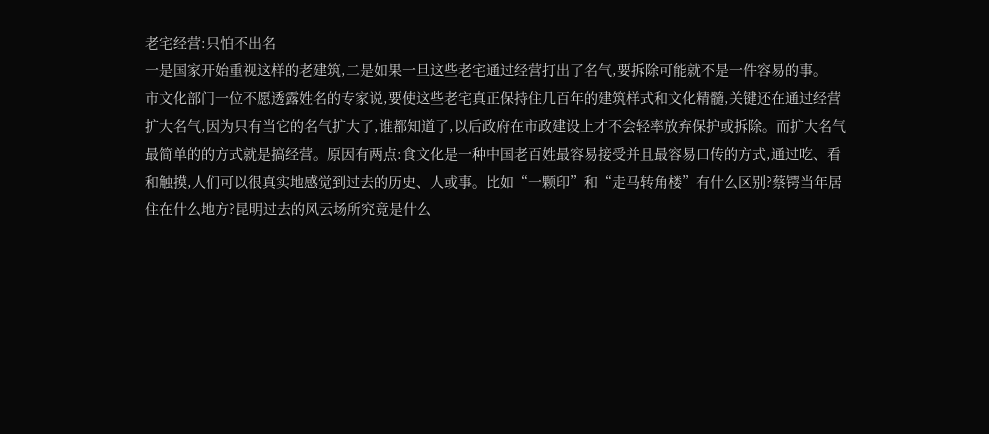老宅经营:只怕不出名
一是国家开始重视这样的老建筑,二是如果一旦这些老宅通过经营打出了名气,要拆除可能就不是一件容易的事。
市文化部门一位不愿透露姓名的专家说,要使这些老宅真正保持住几百年的建筑样式和文化精髓,关键还在通过经营扩大名气,因为只有当它的名气扩大了,谁都知道了,以后政府在市政建设上才不会轻率放弃保护或拆除。而扩大名气最简单的的方式就是搞经营。原因有两点:食文化是一种中国老百姓最容易接受并且最容易口传的方式,通过吃、看和触摸,人们可以很真实地感觉到过去的历史、人或事。比如“一颗印”和“走马转角楼”有什么区别?蔡锷当年居住在什么地方?昆明过去的风云场所究竟是什么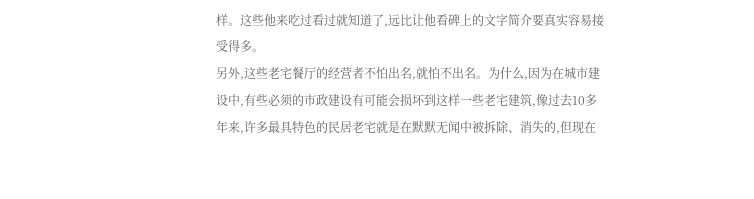样。这些他来吃过看过就知道了,远比让他看碑上的文字简介要真实容易接受得多。
另外,这些老宅餐厅的经营者不怕出名,就怕不出名。为什么,因为在城市建设中,有些必须的市政建设有可能会损坏到这样一些老宅建筑,像过去10多年来,许多最具特色的民居老宅就是在默默无闻中被拆除、消失的,但现在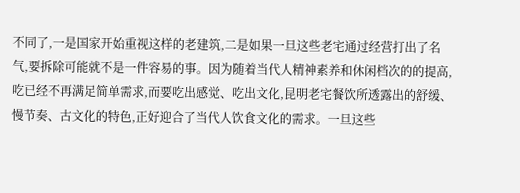不同了,一是国家开始重视这样的老建筑,二是如果一旦这些老宅通过经营打出了名气,要拆除可能就不是一件容易的事。因为随着当代人精神素养和休闲档次的的提高,吃已经不再满足简单需求,而要吃出感觉、吃出文化,昆明老宅餐饮所透露出的舒缓、慢节奏、古文化的特色,正好迎合了当代人饮食文化的需求。一旦这些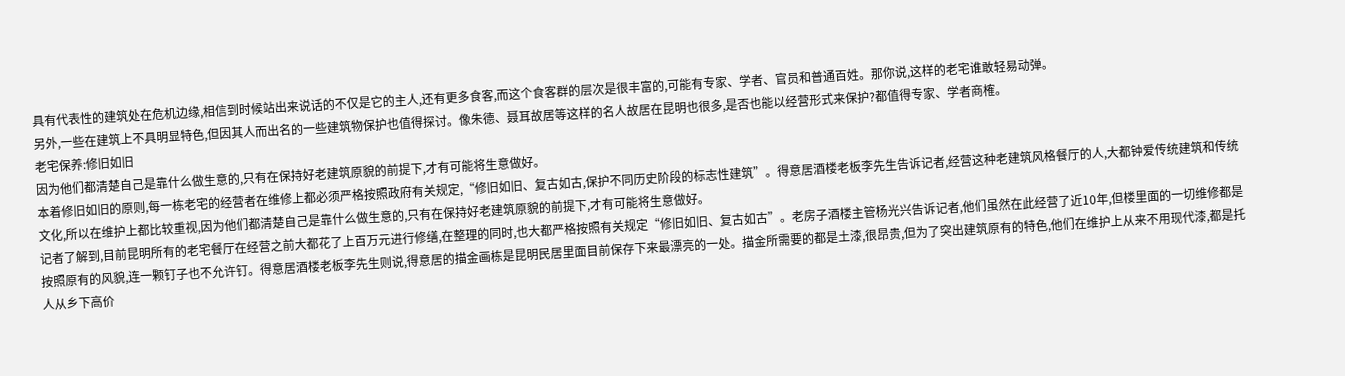具有代表性的建筑处在危机边缘,相信到时候站出来说话的不仅是它的主人,还有更多食客,而这个食客群的层次是很丰富的,可能有专家、学者、官员和普通百姓。那你说,这样的老宅谁敢轻易动弹。
另外,一些在建筑上不具明显特色,但因其人而出名的一些建筑物保护也值得探讨。像朱德、聂耳故居等这样的名人故居在昆明也很多,是否也能以经营形式来保护?都值得专家、学者商榷。
老宅保养:修旧如旧
因为他们都清楚自己是靠什么做生意的,只有在保持好老建筑原貌的前提下,才有可能将生意做好。
本着修旧如旧的原则,每一栋老宅的经营者在维修上都必须严格按照政府有关规定,“修旧如旧、复古如古,保护不同历史阶段的标志性建筑”。得意居酒楼老板李先生告诉记者,经营这种老建筑风格餐厅的人,大都钟爱传统建筑和传统文化,所以在维护上都比较重视,因为他们都清楚自己是靠什么做生意的,只有在保持好老建筑原貌的前提下,才有可能将生意做好。
记者了解到,目前昆明所有的老宅餐厅在经营之前大都花了上百万元进行修缮,在整理的同时,也大都严格按照有关规定“修旧如旧、复古如古”。老房子酒楼主管杨光兴告诉记者,他们虽然在此经营了近10年,但楼里面的一切维修都是按照原有的风貌,连一颗钉子也不允许钉。得意居酒楼老板李先生则说,得意居的描金画栋是昆明民居里面目前保存下来最漂亮的一处。描金所需要的都是土漆,很昂贵,但为了突出建筑原有的特色,他们在维护上从来不用现代漆,都是托人从乡下高价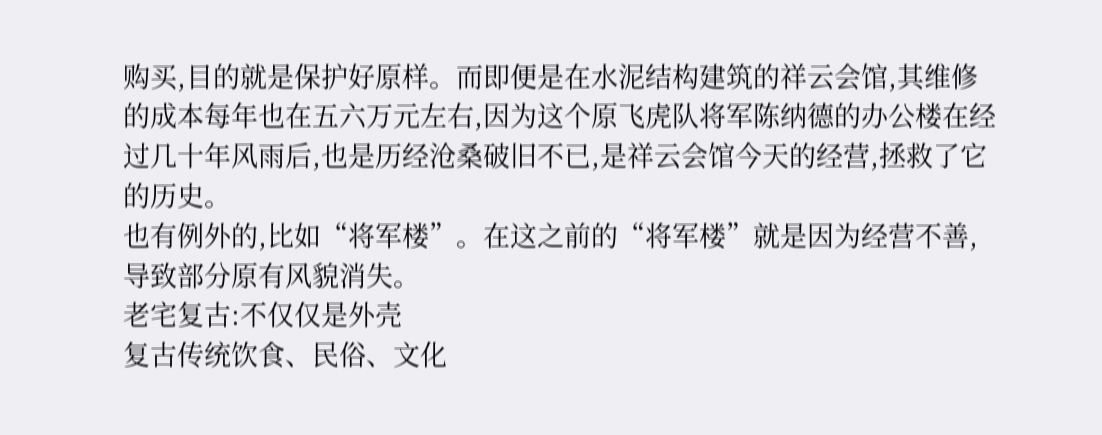购买,目的就是保护好原样。而即便是在水泥结构建筑的祥云会馆,其维修的成本每年也在五六万元左右,因为这个原飞虎队将军陈纳德的办公楼在经过几十年风雨后,也是历经沧桑破旧不已,是祥云会馆今天的经营,拯救了它的历史。
也有例外的,比如“将军楼”。在这之前的“将军楼”就是因为经营不善,导致部分原有风貌消失。
老宅复古:不仅仅是外壳
复古传统饮食、民俗、文化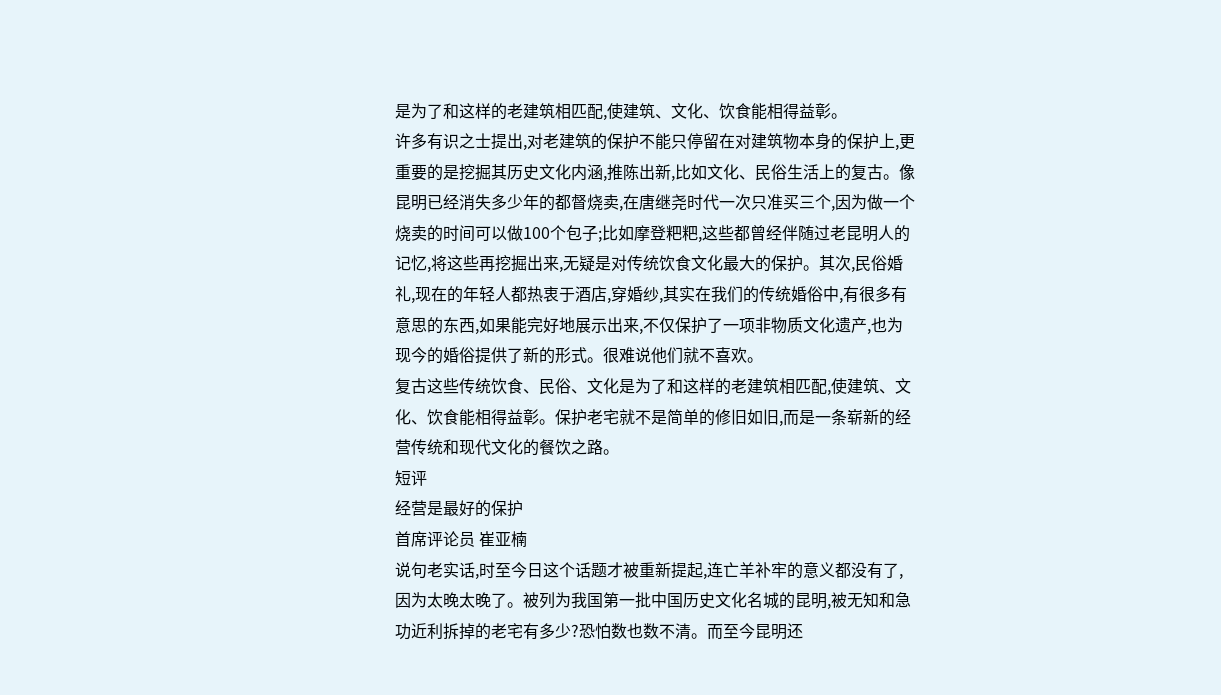是为了和这样的老建筑相匹配,使建筑、文化、饮食能相得益彰。
许多有识之士提出,对老建筑的保护不能只停留在对建筑物本身的保护上,更重要的是挖掘其历史文化内涵,推陈出新,比如文化、民俗生活上的复古。像昆明已经消失多少年的都督烧卖,在唐继尧时代一次只准买三个,因为做一个烧卖的时间可以做100个包子;比如摩登粑粑,这些都曾经伴随过老昆明人的记忆,将这些再挖掘出来,无疑是对传统饮食文化最大的保护。其次,民俗婚礼,现在的年轻人都热衷于酒店,穿婚纱,其实在我们的传统婚俗中,有很多有意思的东西,如果能完好地展示出来,不仅保护了一项非物质文化遗产,也为现今的婚俗提供了新的形式。很难说他们就不喜欢。
复古这些传统饮食、民俗、文化是为了和这样的老建筑相匹配,使建筑、文化、饮食能相得益彰。保护老宅就不是简单的修旧如旧,而是一条崭新的经营传统和现代文化的餐饮之路。
短评
经营是最好的保护
首席评论员 崔亚楠
说句老实话,时至今日这个话题才被重新提起,连亡羊补牢的意义都没有了,因为太晚太晚了。被列为我国第一批中国历史文化名城的昆明,被无知和急功近利拆掉的老宅有多少?恐怕数也数不清。而至今昆明还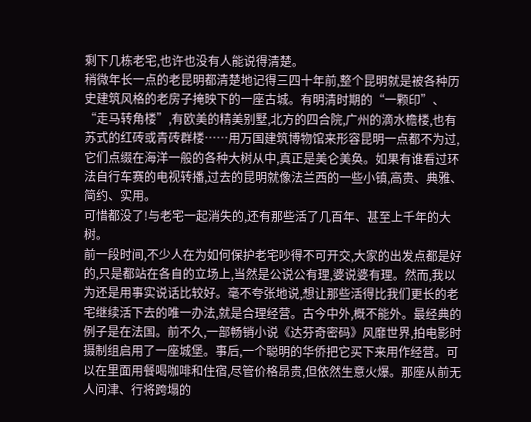剩下几栋老宅,也许也没有人能说得清楚。
稍微年长一点的老昆明都清楚地记得三四十年前,整个昆明就是被各种历史建筑风格的老房子掩映下的一座古城。有明清时期的“一颗印”、“走马转角楼”,有欧美的精美别墅,北方的四合院,广州的滴水檐楼,也有苏式的红砖或青砖群楼……用万国建筑博物馆来形容昆明一点都不为过,它们点缀在海洋一般的各种大树从中,真正是美仑美奂。如果有谁看过环法自行车赛的电视转播,过去的昆明就像法兰西的一些小镇,高贵、典雅、简约、实用。
可惜都没了!与老宅一起消失的,还有那些活了几百年、甚至上千年的大树。
前一段时间,不少人在为如何保护老宅吵得不可开交,大家的出发点都是好的,只是都站在各自的立场上,当然是公说公有理,婆说婆有理。然而,我以为还是用事实说话比较好。毫不夸张地说,想让那些活得比我们更长的老宅继续活下去的唯一办法,就是合理经营。古今中外,概不能外。最经典的例子是在法国。前不久,一部畅销小说《达芬奇密码》风靡世界,拍电影时摄制组启用了一座城堡。事后,一个聪明的华侨把它买下来用作经营。可以在里面用餐喝咖啡和住宿,尽管价格昂贵,但依然生意火爆。那座从前无人问津、行将跨塌的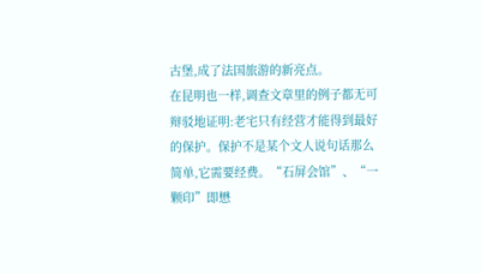古堡,成了法国旅游的新亮点。
在昆明也一样,调查文章里的例子都无可辩驳地证明:老宅只有经营才能得到最好的保护。保护不是某个文人说句话那么简单,它需要经费。“石屏会馆”、“一颗印”即懋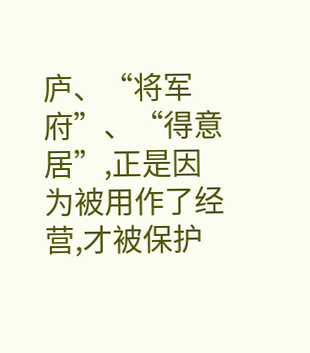庐、“将军府”、“得意居”,正是因为被用作了经营,才被保护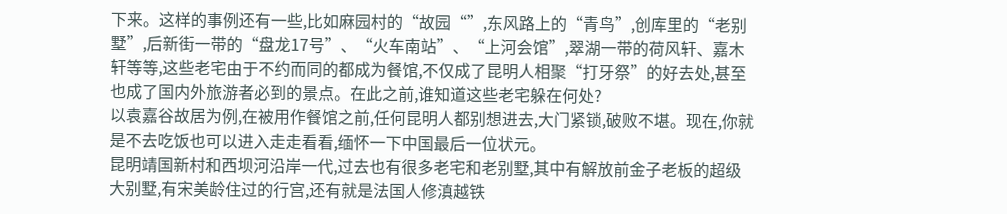下来。这样的事例还有一些,比如麻园村的“故园“”,东风路上的“青鸟”,创库里的“老别墅”,后新街一带的“盘龙17号”、“火车南站”、“上河会馆”,翠湖一带的荷风轩、嘉木轩等等,这些老宅由于不约而同的都成为餐馆,不仅成了昆明人相聚“打牙祭”的好去处,甚至也成了国内外旅游者必到的景点。在此之前,谁知道这些老宅躲在何处?
以袁嘉谷故居为例,在被用作餐馆之前,任何昆明人都别想进去,大门紧锁,破败不堪。现在,你就是不去吃饭也可以进入走走看看,缅怀一下中国最后一位状元。
昆明靖国新村和西坝河沿岸一代,过去也有很多老宅和老别墅,其中有解放前金子老板的超级大别墅,有宋美龄住过的行宫,还有就是法国人修滇越铁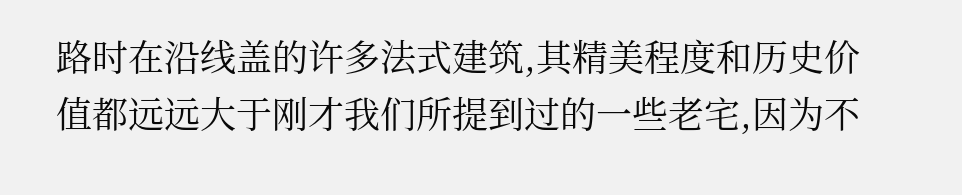路时在沿线盖的许多法式建筑,其精美程度和历史价值都远远大于刚才我们所提到过的一些老宅,因为不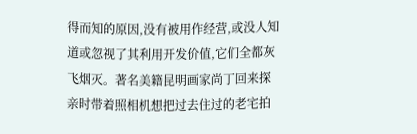得而知的原因,没有被用作经营,或没人知道或忽视了其利用开发价值,它们全都灰飞烟灭。著名美籍昆明画家尚丁回来探亲时带着照相机想把过去住过的老宅拍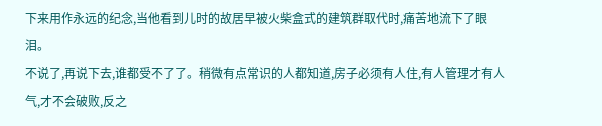下来用作永远的纪念,当他看到儿时的故居早被火柴盒式的建筑群取代时,痛苦地流下了眼泪。
不说了,再说下去,谁都受不了了。稍微有点常识的人都知道,房子必须有人住,有人管理才有人气,才不会破败,反之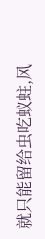就只能留给虫吃蚁蛀,风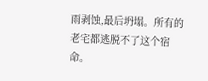雨剥蚀,最后坍塌。所有的老宅都逃脱不了这个宿命。